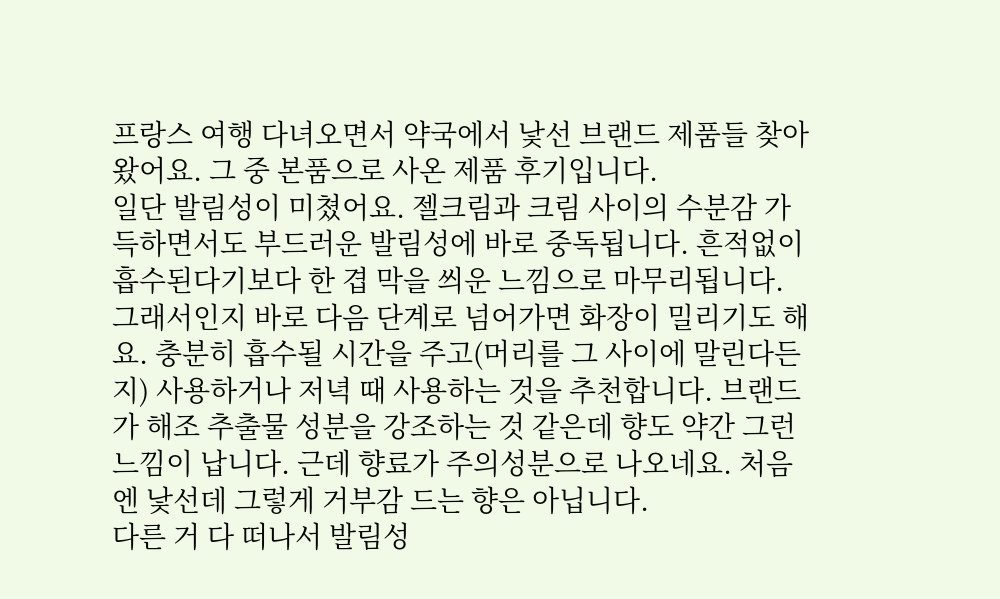프랑스 여행 다녀오면서 약국에서 낯선 브랜드 제품들 찾아왔어요. 그 중 본품으로 사온 제품 후기입니다.
일단 발림성이 미쳤어요. 젤크림과 크림 사이의 수분감 가득하면서도 부드러운 발림성에 바로 중독됩니다. 흔적없이 흡수된다기보다 한 겹 막을 씌운 느낌으로 마무리됩니다. 그래서인지 바로 다음 단계로 넘어가면 화장이 밀리기도 해요. 충분히 흡수될 시간을 주고(머리를 그 사이에 말린다든지) 사용하거나 저녁 때 사용하는 것을 추천합니다. 브랜드가 해조 추출물 성분을 강조하는 것 같은데 향도 약간 그런 느낌이 납니다. 근데 향료가 주의성분으로 나오네요. 처음엔 낯선데 그렇게 거부감 드는 향은 아닙니다.
다른 거 다 떠나서 발림성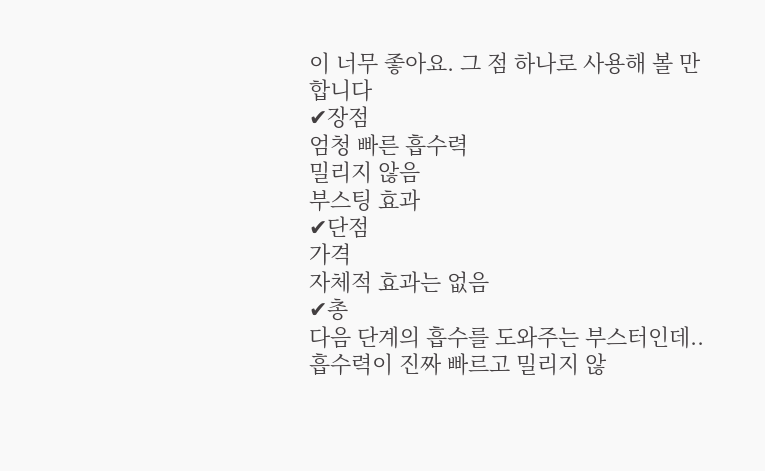이 너무 좋아요. 그 점 하나로 사용해 볼 만 합니다
✔장점
엄청 빠른 흡수력
밀리지 않음
부스팅 효과
✔단점
가격
자체적 효과는 없음
✔총
다음 단계의 흡수를 도와주는 부스터인데.. 흡수력이 진짜 빠르고 밀리지 않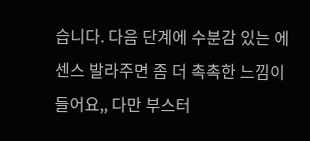습니다. 다음 단계에 수분감 있는 에센스 발라주면 좀 더 촉촉한 느낌이 들어요,, 다만 부스터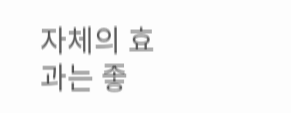자체의 효과는 좋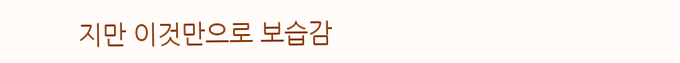지만 이것만으로 보습감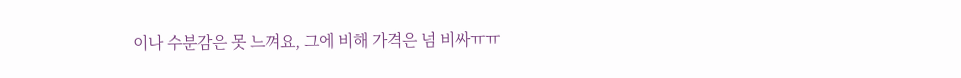이나 수분감은 못 느껴요, 그에 비해 가격은 넘 비싸ㅠㅠ